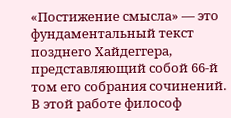«Постижение смысла» — это фундаментальный текст позднего Хайдеггера, представляющий собой 66-й том его собрания сочинений. В этой работе философ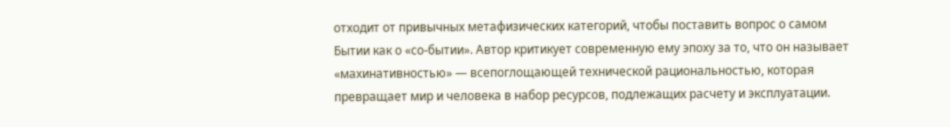отходит от привычных метафизических категорий, чтобы поставить вопрос о самом Бытии как о «со-бытии». Автор критикует современную ему эпоху за то, что он называет «махинативностью» — всепоглощающей технической рациональностью, которая превращает мир и человека в набор ресурсов, подлежащих расчету и эксплуатации.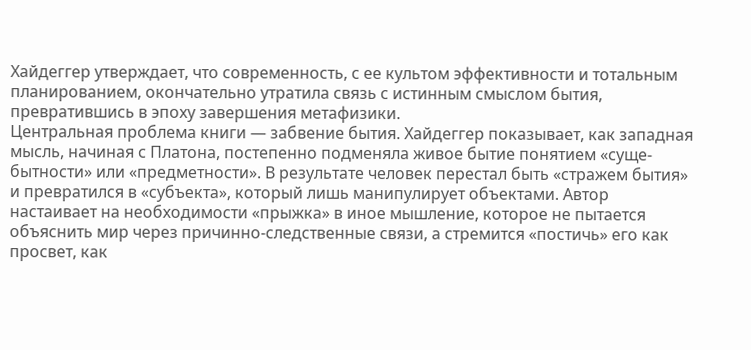Хайдеггер утверждает, что современность, с ее культом эффективности и тотальным планированием, окончательно утратила связь с истинным смыслом бытия, превратившись в эпоху завершения метафизики.
Центральная проблема книги — забвение бытия. Хайдеггер показывает, как западная мысль, начиная с Платона, постепенно подменяла живое бытие понятием «суще-бытности» или «предметности». В результате человек перестал быть «стражем бытия» и превратился в «субъекта», который лишь манипулирует объектами. Автор настаивает на необходимости «прыжка» в иное мышление, которое не пытается объяснить мир через причинно-следственные связи, а стремится «постичь» его как просвет, как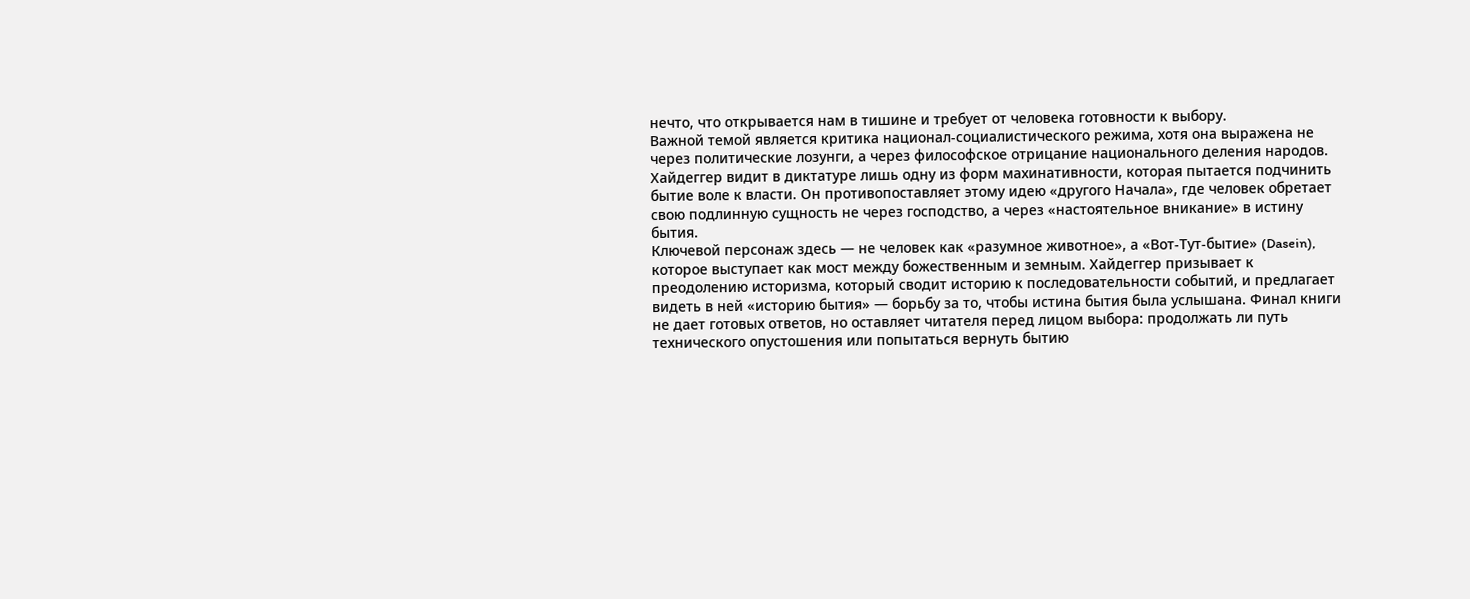нечто, что открывается нам в тишине и требует от человека готовности к выбору.
Важной темой является критика национал-социалистического режима, хотя она выражена не через политические лозунги, а через философское отрицание национального деления народов. Хайдеггер видит в диктатуре лишь одну из форм махинативности, которая пытается подчинить бытие воле к власти. Он противопоставляет этому идею «другого Начала», где человек обретает свою подлинную сущность не через господство, а через «настоятельное вникание» в истину бытия.
Ключевой персонаж здесь — не человек как «разумное животное», а «Вот-Тут-бытие» (Dasein), которое выступает как мост между божественным и земным. Хайдеггер призывает к преодолению историзма, который сводит историю к последовательности событий, и предлагает видеть в ней «историю бытия» — борьбу за то, чтобы истина бытия была услышана. Финал книги не дает готовых ответов, но оставляет читателя перед лицом выбора: продолжать ли путь технического опустошения или попытаться вернуть бытию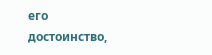его достоинство,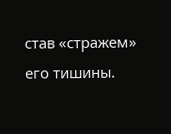став «стражем» его тишины.